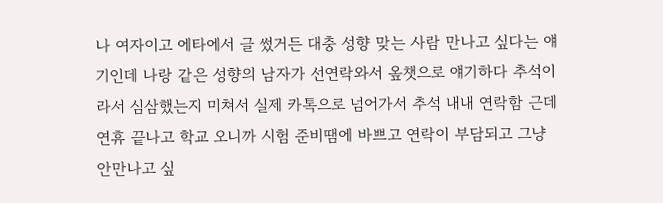나 여자이고 에타에서 글 썼거든 대충 성향 맞는 사람 만나고 싶다는 얘기인데 나랑 같은 성향의 남자가 선연락와서 옾챗으로 얘기하다 추석이라서 심삼했는지 미쳐서 실제 카톡으로 넘어가서 추석 내내 연락함 근데 연휴 끝나고 학교 오니까 시험 준비땜에 바쁘고 연락이 부담되고 그냥 안만나고 싶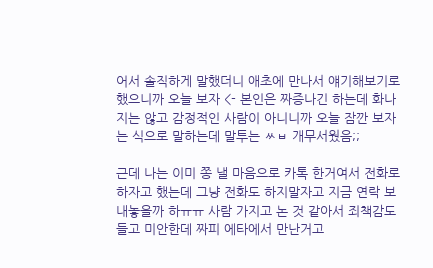어서 솔직하게 말했더니 애초에 만나서 얘기해보기로 했으니까 오늘 보자 <- 본인은 짜증나긴 하는데 화나지는 않고 감정적인 사람이 아니니까 오늘 잠깐 보자는 식으로 말하는데 말투는 ㅆㅂ 개무서웠음;;

근데 나는 이미 쫑 낼 마음으로 카톡 한거여서 전화로 하자고 했는데 그냥 전화도 하지말자고 지금 연락 보내놓을까 하ㅠㅠ 사람 가지고 논 것 같아서 죄책감도 들고 미안한데 짜피 에타에서 만난거고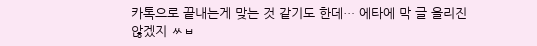카톡으로 끝내는게 맞는 것 같기도 한데… 에타에 막 글 올리진 않겠지 ㅆㅂ